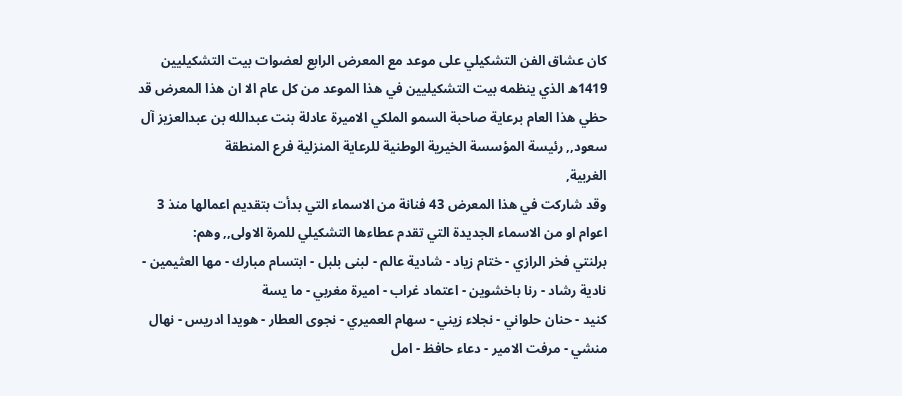كان عشاق الفن التشكيلي على موعد مع المعرض الرابع لعضوات بيت التشكيليين 1419ه الذي ينظمه بيت التشكيليين في هذا الموعد من كل عام الا ان هذا المعرض قد
حظي هذا العام برعاية صاحبة السمو الملكي الاميرة عادلة بنت عبدالله بن عبدالعزيز آل سعود,, رئيسة المؤسسة الخيرية الوطنية للرعاية المنزلية فرع المنطقة
الغربية,
وقد شاركت في هذا المعرض 43 فنانة من الاسماء التي بدأت بتقديم اعمالها منذ 3 اعوام او من الاسماء الجديدة التي تقدم عطاءها التشكيلي للمرة الاولى,, وهم:
برلنتي فخر الرازي - ختام زياد - شادية عالم - لبنى بلبل - ابتسام مبارك - مها العثيمين - نادية رشاد - رنا باخشوين - اعتماد غراب - اميرة مغربي - ما يسة
كنيد - حنان حلواني - نجلاء زيني - سهام العميري - نجوى العطار - هويدا ادريس - نهال منشي - مرفت الامير - دعاء حافظ - امل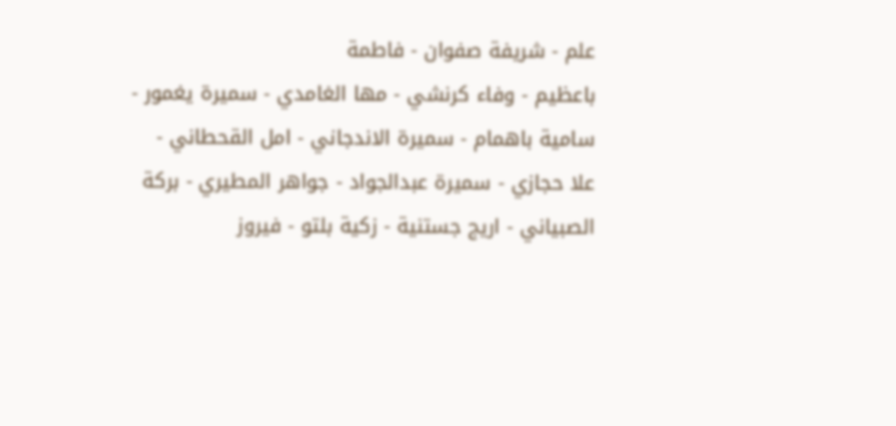علم - شريفة صفوان - فاطمة
باعظيم - وفاء كرنشي - مها الغامدي - سميرة يغمور - سامية باهمام - سميرة الاندجاني - امل القحطاني - علا حجازي - سميرة عبدالجواد - جواهر المطيري - بركة
الصبياني - اريج جستنية - زكية بلتو - فيروز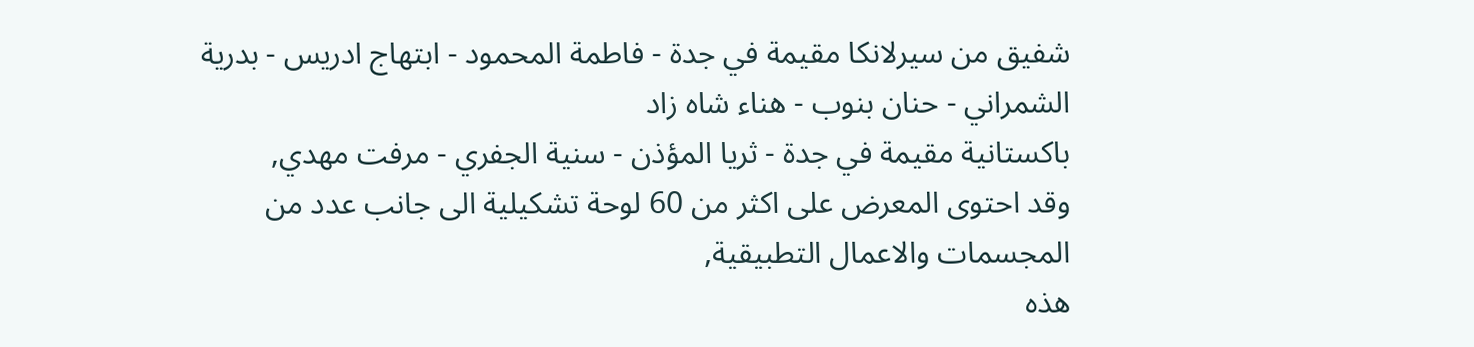شفيق من سيرلانكا مقيمة في جدة - فاطمة المحمود - ابتهاج ادريس - بدرية الشمراني - حنان بنوب - هناء شاه زاد
باكستانية مقيمة في جدة - ثريا المؤذن - سنية الجفري - مرفت مهدي,
وقد احتوى المعرض على اكثر من 60 لوحة تشكيلية الى جانب عدد من المجسمات والاعمال التطبيقية,
هذه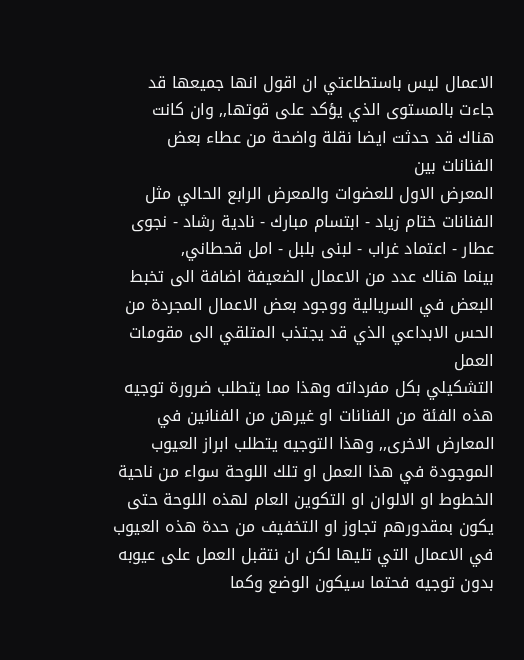الاعمال ليس باستطاعتي ان اقول انها جميعها قد جاءت بالمستوى الذي يؤكد على قوتها,, وان كانت هناك قد حدثت ايضا نقلة واضحة من عطاء بعض الفنانات بين
المعرض الاول للعضوات والمعرض الرابع الحالي مثل الفنانات ختام زياد - ابتسام مبارك - نادية رشاد - نجوى عطار - اعتماد غراب - لبنى بلبل - امل قحطاني,
بينما هناك عدد من الاعمال الضعيفة اضافة الى تخبط البعض في السريالية ووجود بعض الاعمال المجردة من الحس الابداعي الذي قد يجتذب المتلقي الى مقومات العمل
التشكيلي بكل مفرداته وهذا مما يتطلب ضرورة توجيه هذه الفئة من الفنانات او غيرهن من الفنانين في المعارض الاخرى,, وهذا التوجيه يتطلب ابراز العيوب
الموجودة في هذا العمل او تلك اللوحة سواء من ناحية الخطوط او الالوان او التكوين العام لهذه اللوحة حتى يكون بمقدورهم تجاوز او التخفيف من حدة هذه العيوب
في الاعمال التي تليها لكن ان نتقبل العمل على عيوبه بدون توجيه فحتما سيكون الوضع وكما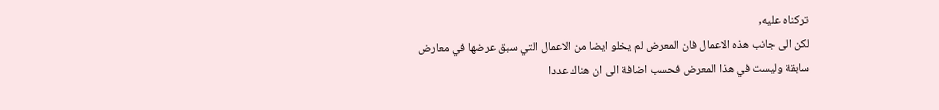تركناه عليه,
لكن الى جانب هذه الاعمال فان المعرض لم يخلو ايضا من الاعمال التي سبق عرضها في معارض سابقة وليست في هذا المعرض فحسب اضافة الى ان هناك عددا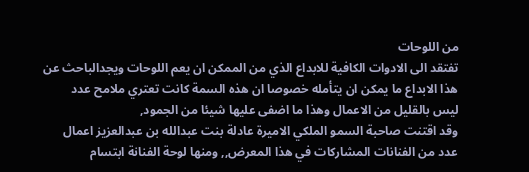من اللوحات
تفتقد الى الادوات الكافية للابداع الذي من الممكن ان يعم اللوحات ويجدالباحث عن هذا الابداع ما يمكن ان يتأمله خصوصا ان هذه السمة كانت تعتري ملامح عدد
ليس بالقليل من الاعمال وهذا ما اضفى عليها شيئا من الجمود,
وقد اقتنت صاحبة السمو الملكي الاميرة عادلة بنت عبدالله بن عبدالعزيز اعمال عدد من الفنانات المشاركات في هذا المعرض,, ومنها لوحة الفنانة ابتسام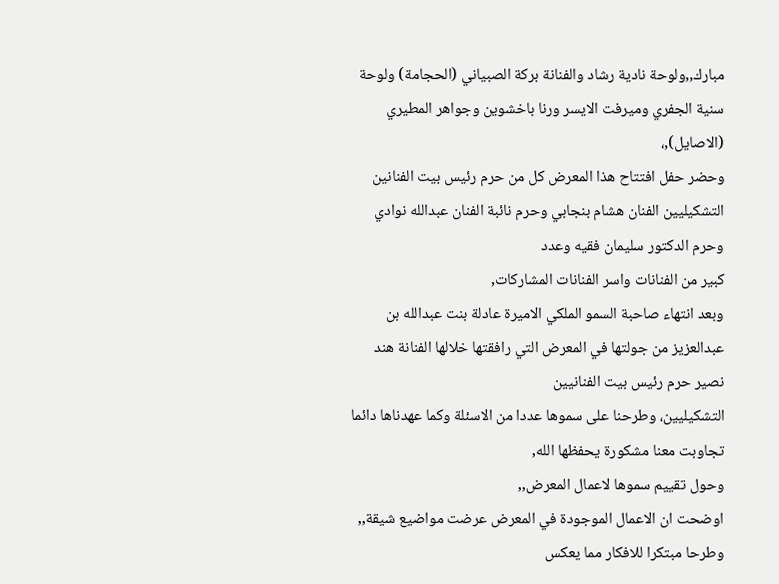مبارك,,ولوحة نادية رشاد والفنانة بركة الصبياني (الحجامة) ولوحة سنية الجفري وميرفت الايسر ورنا باخشوين وجواهر المطيري (الاصايل),،
وحضر حفل افتتاح هذا المعرض كل من حرم رئيس بيت الفنانين التشكيليين الفنان هشام بنجابي وحرم نائبة الفنان عبدالله نوادي وحرم الدكتور سليمان فقيه وعدد
كبير من الفنانات واسر الفنانات المشاركات,
وبعد انتهاء صاحبة السمو الملكي الاميرة عادلة بنت عبدالله بن عبدالعزيز من جولتها في المعرض التي رافقتها خلالها الفنانة هند نصير حرم رئيس بيت الفنانيين
التشكيليين، وطرحنا على سموها عددا من الاسئلة وكما عهدناها دائما تجاوبت معنا مشكورة يحفظها الله,
وحول تقييم سموها لاعمال المعرض,,
اوضحت ان الاعمال الموجودة في المعرض عرضت مواضيع شيقة,, وطرحا مبتكرا للافكار مما يعكس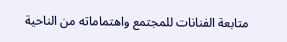متابعة الفنانات للمجتمع واهتماماته من الناحية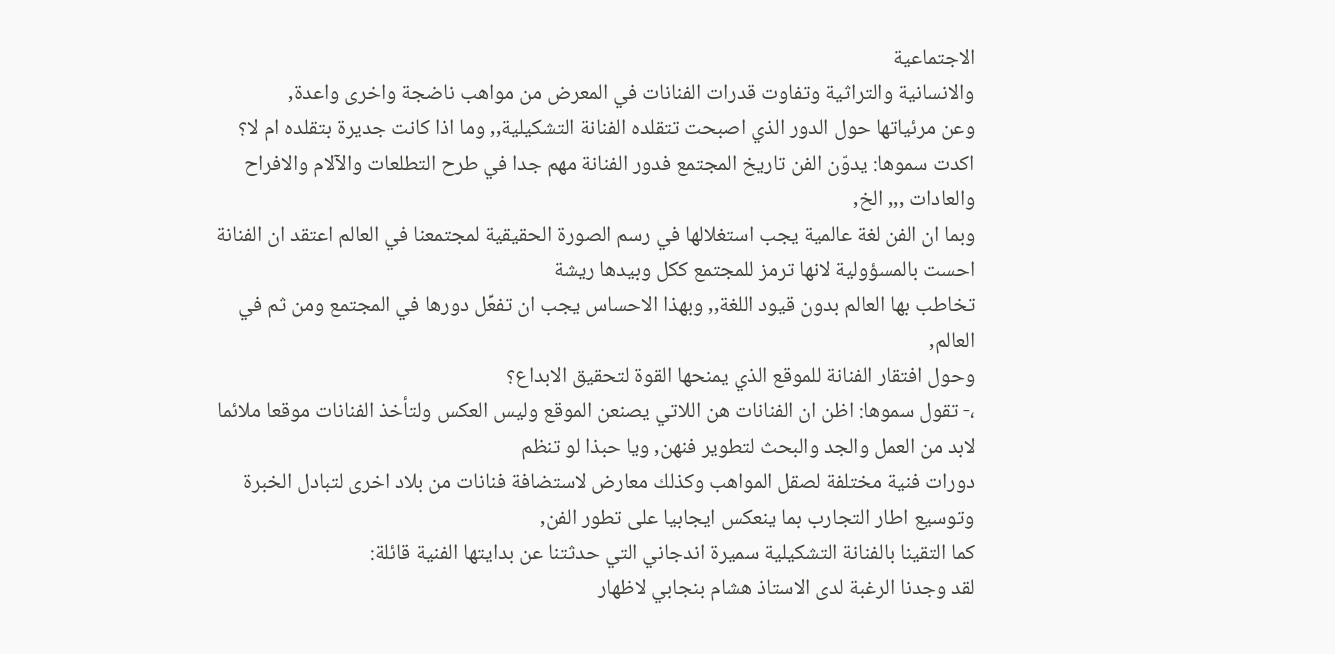الاجتماعية
والانسانية والتراثية وتفاوت قدرات الفنانات في المعرض من مواهب ناضجة واخرى واعدة,
وعن مرئياتها حول الدور الذي اصبحت تتقلده الفنانة التشكيلية,, وما اذا كانت جديرة بتقلده ام لا؟
اكدت سموها: يدوّن الفن تاريخ المجتمع فدور الفنانة مهم جدا في طرح التطلعات والآلام والافراح والعادات ,,, الخ,
وبما ان الفن لغة عالمية يجب استغلالها في رسم الصورة الحقيقية لمجتمعنا في العالم اعتقد ان الفنانة احست بالمسؤولية لانها ترمز للمجتمع ككل وبيدها ريشة
تخاطب بها العالم بدون قيود اللغة,, وبهذا الاحساس يجب ان تفعِّل دورها في المجتمع ومن ثم في العالم,
وحول افتقار الفنانة للموقع الذي يمنحها القوة لتحقيق الابداع؟
،- تقول سموها: اظن ان الفنانات هن اللاتي يصنعن الموقع وليس العكس ولتأخذ الفنانات موقعا ملائما لابد من العمل والجد والبحث لتطوير فنهن, ويا حبذا لو تنظم
دورات فنية مختلفة لصقل المواهب وكذلك معارض لاستضافة فنانات من بلاد اخرى لتبادل الخبرة وتوسيع اطار التجارب بما ينعكس ايجابيا على تطور الفن,
كما التقينا بالفنانة التشكيلية سميرة اندجاني التي حدثتنا عن بدايتها الفنية قائلة:
لقد وجدنا الرغبة لدى الاستاذ هشام بنجابي لاظهار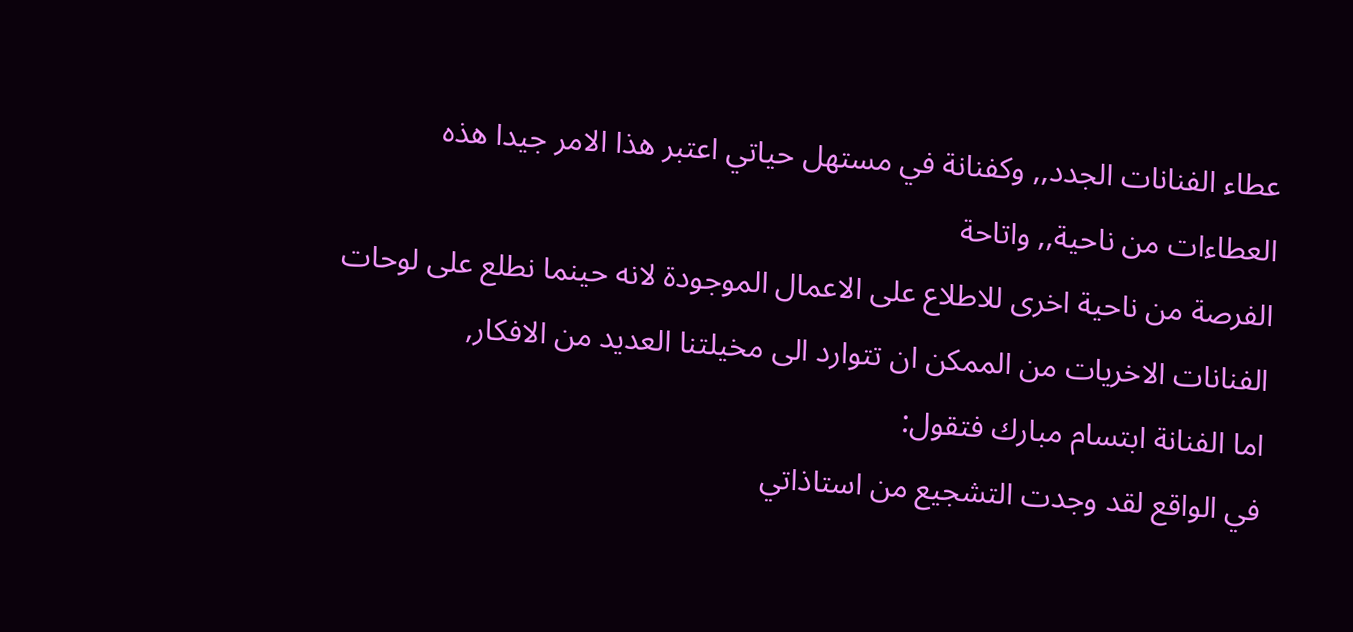عطاء الفنانات الجدد,, وكفنانة في مستهل حياتي اعتبر هذا الامر جيدا هذه العطاءات من ناحية,, واتاحة
الفرصة من ناحية اخرى للاطلاع على الاعمال الموجودة لانه حينما نطلع على لوحات الفنانات الاخريات من الممكن ان تتوارد الى مخيلتنا العديد من الافكار,
اما الفنانة ابتسام مبارك فتقول:
في الواقع لقد وجدت التشجيع من استاذاتي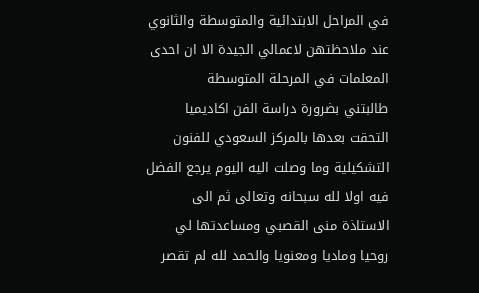في المراحل الابتدائية والمتوسطة والثانوي عند ملاحظتهن لاعمالي الجيدة الا ان احدى المعلمات في المرحلة المتوسطة
طالبتني بضرورة دراسة الفن اكاديميا التحقت بعدها بالمركز السعودي للفنون التشكيلية وما وصلت اليه اليوم يرجع الفضل فيه اولا لله سبحانه وتعالى ثم الى
الاستاذة منى القصبي ومساعدتها لي روحيا وماديا ومعنويا والحمد لله لم تقصر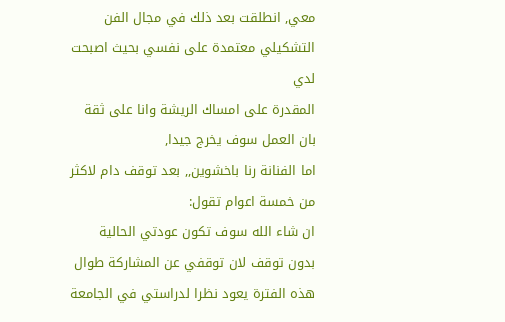معي, انطلقت بعد ذلك في مجال الفن التشكيلي معتمدة على نفسي بحيث اصبحت لدي
المقدرة على امساك الريشة وانا على ثقة بان العمل سوف يخرج جيدا,
اما الفنانة رنا باخشوين,, بعد توقف دام لاكثر من خمسة اعوام تقول:
ان شاء الله سوف تكون عودتي الحالية بدون توقف لان توقفي عن المشاركة طوال هذه الفترة يعود نظرا لدراستي في الجامعة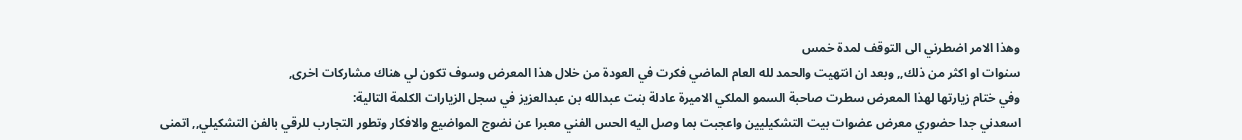وهذا الامر اضطرني الى التوقف لمدة خمس
سنوات او اكثر من ذلك,, وبعد ان انتهيت والحمد لله العام الماضي فكرت في العودة من خلال هذا المعرض وسوف تكون لي هناك مشاركات اخرى,
وفي ختام زيارتها لهذا المعرض سطرت صاحبة السمو الملكي الاميرة عادلة بنت عبدالله بن عبدالعزيز في سجل الزيارات الكلمة التالية:
اسعدني جدا حضوري معرض عضوات بيت التشكيليين واعجبت بما وصل اليه الحس الفني معبرا عن نضوج المواضيع والافكار وتطور التجارب للرقي بالفن التشكيلي,, اتمنى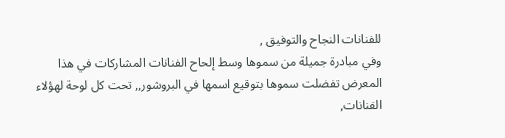للفنانات النجاح والتوفيق ,
وفي مبادرة جميلة من سموها وسط إلحاح الفنانات المشاركات في هذا المعرض تفضلت سموها بتوقيع اسمها في البروشور,, تحت كل لوحة لهؤلاء الفنانات,